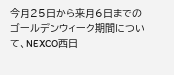今月25日から来月6日までのゴールデンウィーク期間について、NEXCO西日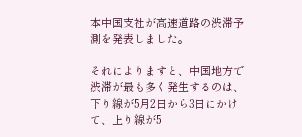本中国支社が高速道路の渋滞予測を発表しました。

それによりますと、中国地方で渋滞が最も多く発生するのは、下り線が5月2日から3日にかけて、上り線が5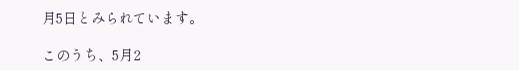月5日とみられています。

このうち、5月2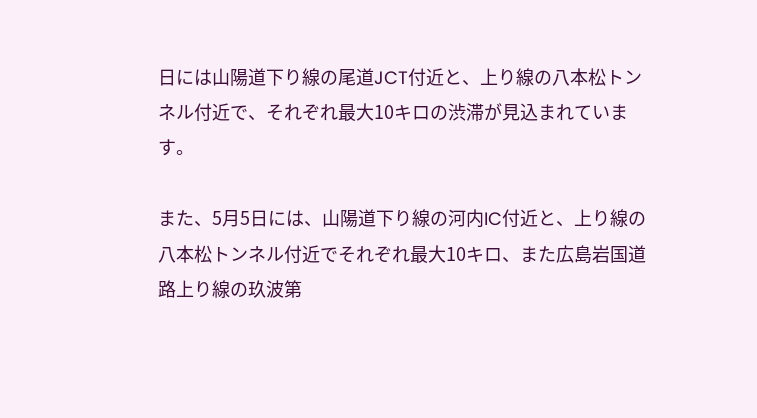日には山陽道下り線の尾道JCT付近と、上り線の八本松トンネル付近で、それぞれ最大10キロの渋滞が見込まれています。

また、5月5日には、山陽道下り線の河内IC付近と、上り線の八本松トンネル付近でそれぞれ最大10キロ、また広島岩国道路上り線の玖波第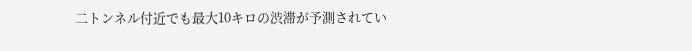二トンネル付近でも最大10キロの渋滞が予測されてい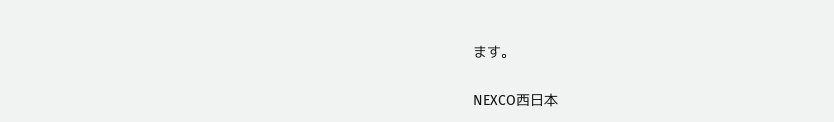ます。

NEXCO西日本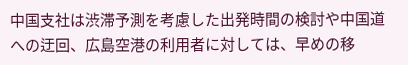中国支社は渋滞予測を考慮した出発時間の検討や中国道への迂回、広島空港の利用者に対しては、早めの移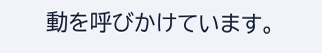動を呼びかけています。